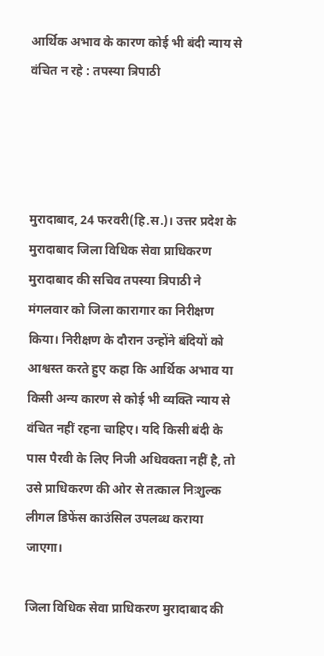आर्थिक अभाव के कारण कोई भी बंदी न्याय से वंचित न रहे : तपस्या त्रिपाठी




मुरादाबाद, 24 फरवरी(हि.स.)। उत्तर प्रदेश के मुरादाबाद जिला विधिक सेवा प्राधिकरण मुरादाबाद की सचिव तपस्या त्रिपाठी ने मंगलवार को जिला कारागार का निरीक्षण किया। निरीक्षण के दौरान उन्होंने बंदियों को आश्वस्त करते हुए कहा कि आर्थिक अभाव या किसी अन्य कारण से कोई भी व्यक्ति न्याय से वंचित नहीं रहना चाहिए। यदि किसी बंदी के पास पैरवी के लिए निजी अधिवक्ता नहीं है, तो उसे प्राधिकरण की ओर से तत्काल निःशुल्क लीगल डिफेंस काउंसिल उपलब्ध कराया जाएगा।

जिला विधिक सेवा प्राधिकरण मुरादाबाद की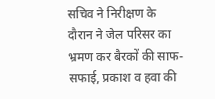सचिव ने निरीक्षण के दौरान ने जेल परिसर का भ्रमण कर बैरकों की साफ-सफाई, प्रकाश व हवा की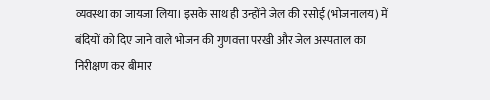व्यवस्था का जायजा लिया। इसके साथ ही उन्होंने जेल की रसोई (भोजनालय) में बंदियों को दिए जाने वाले भोजन की गुणवत्ता परखी और जेल अस्पताल का निरीक्षण कर बीमार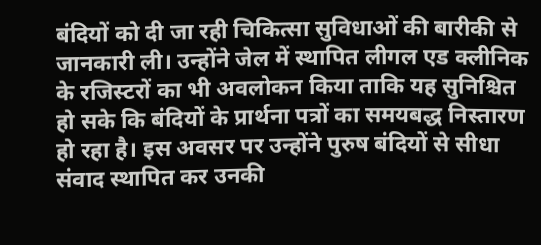बंदियों को दी जा रही चिकित्सा सुविधाओं की बारीकी से जानकारी ली। उन्होंने जेल में स्थापित लीगल एड क्लीनिक के रजिस्टरों का भी अवलोकन किया ताकि यह सुनिश्चित हो सके कि बंदियों के प्रार्थना पत्रों का समयबद्ध निस्तारण हो रहा है। इस अवसर पर उन्होंने पुरुष बंदियों से सीधा संवाद स्थापित कर उनकी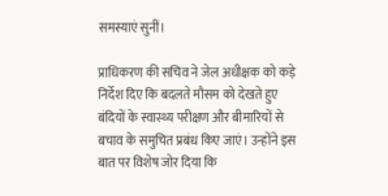समस्याएं सुनीं।

प्राधिकरण की सचिव ने जेल अधीक्षक को कड़े निर्देश दिए कि बदलते मौसम को देखते हुए बंदियों के स्वास्थ्य परीक्षण और बीमारियों से बचाव के समुचित प्रबंध किए जाएं। उन्होंने इस बात पर विशेष जोर दिया कि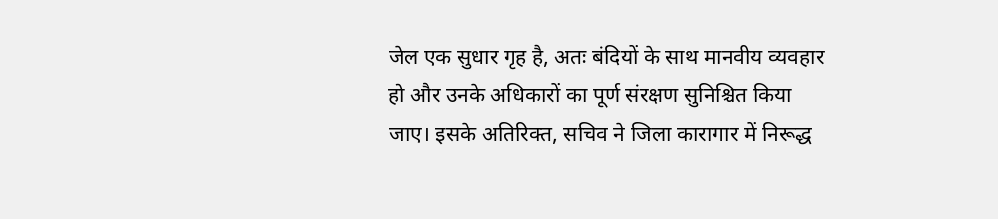जेल एक सुधार गृह है, अतः बंदियों के साथ मानवीय व्यवहार हो और उनके अधिकारों का पूर्ण संरक्षण सुनिश्चित किया जाए। इसके अतिरिक्त, सचिव ने जिला कारागार में निरूद्ध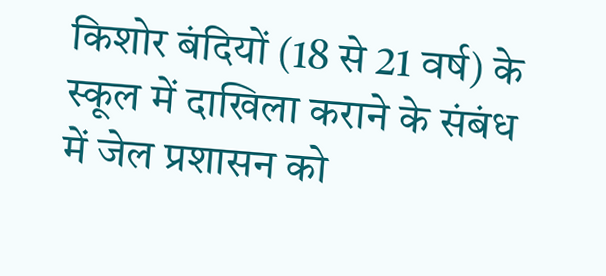किशोर बंदियों (18 से 21 वर्ष) के स्कूल में दाखिला कराने के संबंध में जेल प्रशासन को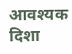आवश्यक दिशा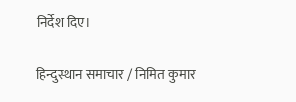निर्देश दिए।

हिन्दुस्थान समाचार / निमित कुमार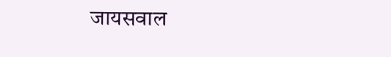जायसवाल